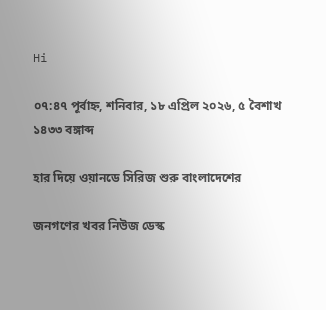Hi

০৭:৪৭ পূর্বাহ্ন, শনিবার, ১৮ এপ্রিল ২০২৬, ৫ বৈশাখ ১৪৩৩ বঙ্গাব্দ

হার দিয়ে ওয়ানডে সিরিজ শুরু বাংলাদেশের

জনগণের খবর নিউজ ডেস্ক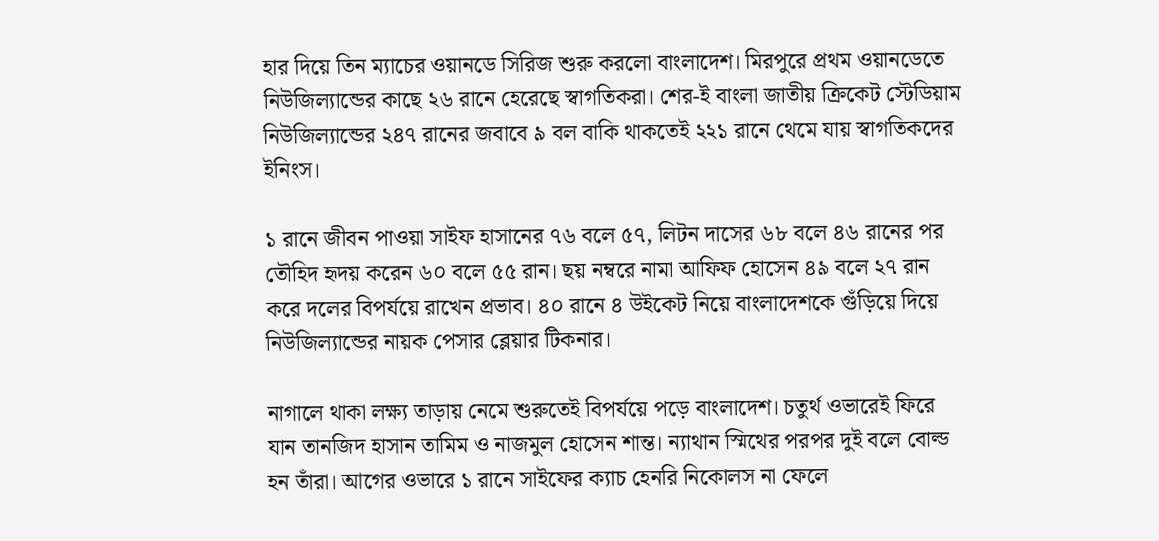হার দিয়ে তিন ম্যাচের ওয়ানডে সিরিজ শুরু করলো বাংলাদেশ। মিরপুরে প্রথম ওয়ানডেতে নিউজিল্যান্ডের কাছে ২৬ রানে হেরেছে স্বাগতিকরা। শের-ই বাংলা জাতীয় ক্রিকেট স্টেডিয়াম নিউজিল্যান্ডের ২৪৭ রানের জবাবে ৯ বল বাকি থাকতেই ২২১ রানে থেমে যায় স্বাগতিকদের ইনিংস।

১ রানে জীবন পাওয়া সাইফ হাসানের ৭৬ বলে ৫৭, লিটন দাসের ৬৮ বলে ৪৬ রানের পর তৌহিদ হৃদয় করেন ৬০ বলে ৫৫ রান। ছয় নম্বরে নামা আফিফ হোসেন ৪৯ বলে ২৭ রান করে দলের বিপর্যয়ে রাখেন প্রভাব। ৪০ রানে ৪ উইকেট নিয়ে বাংলাদেশকে গুঁড়িয়ে দিয়ে নিউজিল্যান্ডের নায়ক পেসার ব্লেয়ার টিকনার।

নাগালে থাকা লক্ষ্য তাড়ায় নেমে শুরুতেই বিপর্যয়ে পড়ে বাংলাদেশ। চতুর্থ ওভারেই ফিরে যান তানজিদ হাসান তামিম ও নাজমুল হোসেন শান্ত। ন্যাথান স্মিথের পরপর দুই বলে বোল্ড হন তাঁরা। আগের ওভারে ১ রানে সাইফের ক্যাচ হেনরি নিকোলস না ফেলে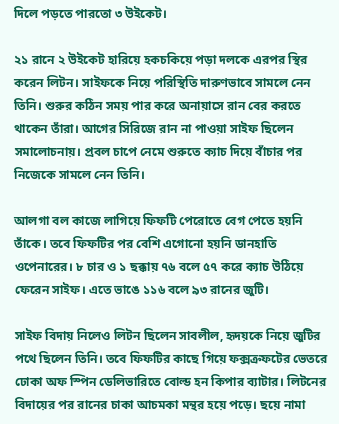দিলে পড়তে পারতো ৩ উইকেট।

২১ রানে ২ উইকেট হারিয়ে হকচকিয়ে পড়া দলকে এরপর স্থির করেন লিটন। সাইফকে নিয়ে পরিস্থিতি দারুণভাবে সামলে নেন তিনি। শুরুর কঠিন সময় পার করে অনায়াসে রান বের করতে থাকেন তাঁরা। আগের সিরিজে রান না পাওয়া সাইফ ছিলেন সমালোচনায়। প্রবল চাপে নেমে শুরুতে ক্যাচ দিয়ে বাঁচার পর নিজেকে সামলে নেন তিনি।

আলগা বল কাজে লাগিয়ে ফিফটি পেরোতে বেগ পেতে হয়নি তাঁকে। তবে ফিফটির পর বেশি এগোনো হয়নি ডানহাতি ওপেনারের। ৮ চার ও ১ ছক্কায় ৭৬ বলে ৫৭ করে ক্যাচ উঠিয়ে ফেরেন সাইফ। এতে ভাঙে ১১৬ বলে ৯৩ রানের জুটি।

সাইফ বিদায় নিলেও লিটন ছিলেন সাবলীল, হৃদয়কে নিয়ে জুটির পথে ছিলেন তিনি। তবে ফিফটির কাছে গিয়ে ফক্সক্রফটের ভেতরে ঢোকা অফ স্পিন ডেলিভারিতে বোল্ড হন কিপার ব্যাটার। লিটনের বিদায়ের পর রানের চাকা আচমকা মন্থর হয়ে পড়ে। ছয়ে নামা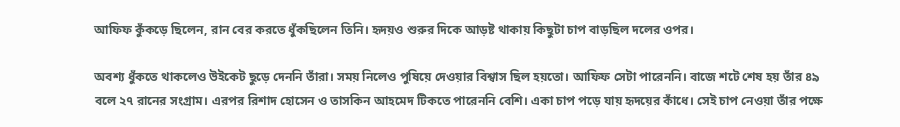আফিফ কুঁকড়ে ছিলেন, রান বের করতে ধুঁকছিলেন তিনি। হৃদয়ও শুরুর দিকে আড়ষ্ট থাকায় কিছুটা চাপ বাড়ছিল দলের ওপর।

অবশ্য ধুঁকতে থাকলেও উইকেট ছুড়ে দেননি তাঁরা। সময় নিলেও পুষিয়ে দেওয়ার বিশ্বাস ছিল হয়তো। আফিফ সেটা পারেননি। বাজে শটে শেষ হয় তাঁর ৪৯ বলে ২৭ রানের সংগ্রাম। এরপর রিশাদ হোসেন ও তাসকিন আহমেদ টিকতে পারেননি বেশি। একা চাপ পড়ে যায় হৃদয়ের কাঁধে। সেই চাপ নেওয়া তাঁর পক্ষে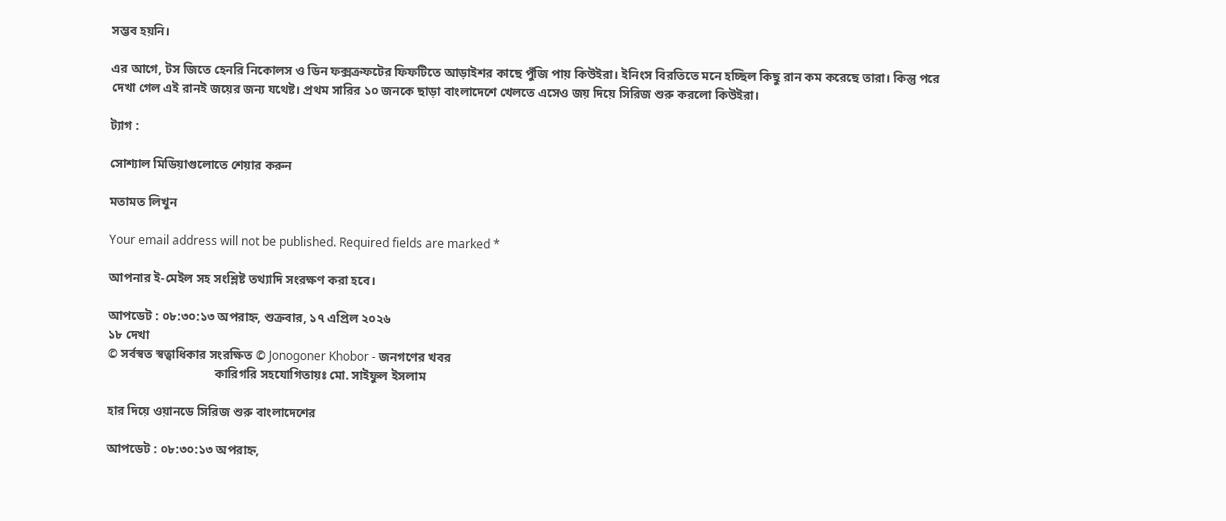সম্ভব হয়নি।

এর আগে, টস জিতে হেনরি নিকোলস ও ডিন ফক্সক্রফটের ফিফটিতে আড়াইশর কাছে পুঁজি পায় কিউইরা। ইনিংস বিরতিতে মনে হচ্ছিল কিছু রান কম করেছে তারা। কিন্তু পরে দেখা গেল এই রানই জয়ের জন্য যথেষ্ট। প্রথম সারির ১০ জনকে ছাড়া বাংলাদেশে খেলতে এসেও জয় দিয়ে সিরিজ শুরু করলো কিউইরা।

ট্যাগ :

সোশ্যাল মিডিয়াগুলোতে শেয়ার করুন

মতামত লিখুন

Your email address will not be published. Required fields are marked *

আপনার ই-মেইল সহ সংশ্লিষ্ট তথ্যাদি সংরক্ষণ করা হবে।

আপডেট : ০৮:৩০:১৩ অপরাহ্ন, শুক্রবার, ১৭ এপ্রিল ২০২৬
১৮ দেখা
© সর্বস্বত স্বত্বাধিকার সংরক্ষিত © Jonogoner Khobor - জনগণের খবর
                                  কারিগরি সহযোগিতায়ঃ মো. সাইফুল ইসলাম

হার দিয়ে ওয়ানডে সিরিজ শুরু বাংলাদেশের

আপডেট : ০৮:৩০:১৩ অপরাহ্ন,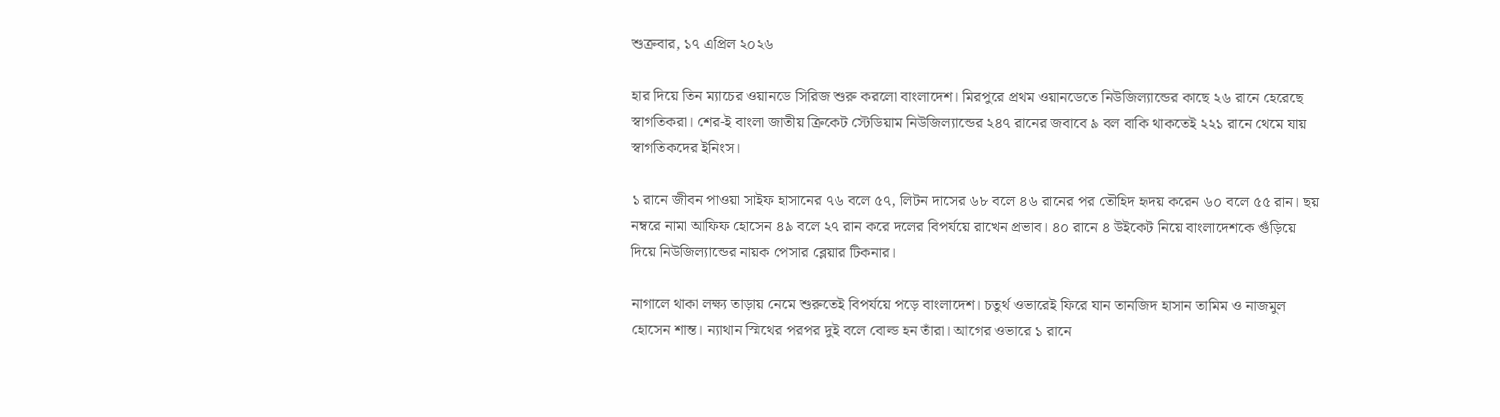শুক্রবার, ১৭ এপ্রিল ২০২৬

হার দিয়ে তিন ম্যাচের ওয়ানডে সিরিজ শুরু করলো বাংলাদেশ। মিরপুরে প্রথম ওয়ানডেতে নিউজিল্যান্ডের কাছে ২৬ রানে হেরেছে স্বাগতিকরা। শের-ই বাংলা জাতীয় ক্রিকেট স্টেডিয়াম নিউজিল্যান্ডের ২৪৭ রানের জবাবে ৯ বল বাকি থাকতেই ২২১ রানে থেমে যায় স্বাগতিকদের ইনিংস।

১ রানে জীবন পাওয়া সাইফ হাসানের ৭৬ বলে ৫৭, লিটন দাসের ৬৮ বলে ৪৬ রানের পর তৌহিদ হৃদয় করেন ৬০ বলে ৫৫ রান। ছয় নম্বরে নামা আফিফ হোসেন ৪৯ বলে ২৭ রান করে দলের বিপর্যয়ে রাখেন প্রভাব। ৪০ রানে ৪ উইকেট নিয়ে বাংলাদেশকে গুঁড়িয়ে দিয়ে নিউজিল্যান্ডের নায়ক পেসার ব্লেয়ার টিকনার।

নাগালে থাকা লক্ষ্য তাড়ায় নেমে শুরুতেই বিপর্যয়ে পড়ে বাংলাদেশ। চতুর্থ ওভারেই ফিরে যান তানজিদ হাসান তামিম ও নাজমুল হোসেন শান্ত। ন্যাথান স্মিথের পরপর দুই বলে বোল্ড হন তাঁরা। আগের ওভারে ১ রানে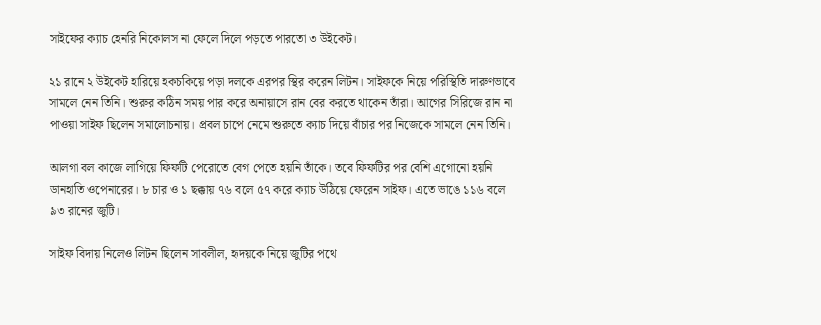সাইফের ক্যাচ হেনরি নিকোলস না ফেলে দিলে পড়তে পারতো ৩ উইকেট।

২১ রানে ২ উইকেট হারিয়ে হকচকিয়ে পড়া দলকে এরপর স্থির করেন লিটন। সাইফকে নিয়ে পরিস্থিতি দারুণভাবে সামলে নেন তিনি। শুরুর কঠিন সময় পার করে অনায়াসে রান বের করতে থাকেন তাঁরা। আগের সিরিজে রান না পাওয়া সাইফ ছিলেন সমালোচনায়। প্রবল চাপে নেমে শুরুতে ক্যাচ দিয়ে বাঁচার পর নিজেকে সামলে নেন তিনি।

আলগা বল কাজে লাগিয়ে ফিফটি পেরোতে বেগ পেতে হয়নি তাঁকে। তবে ফিফটির পর বেশি এগোনো হয়নি ডানহাতি ওপেনারের। ৮ চার ও ১ ছক্কায় ৭৬ বলে ৫৭ করে ক্যাচ উঠিয়ে ফেরেন সাইফ। এতে ভাঙে ১১৬ বলে ৯৩ রানের জুটি।

সাইফ বিদায় নিলেও লিটন ছিলেন সাবলীল, হৃদয়কে নিয়ে জুটির পথে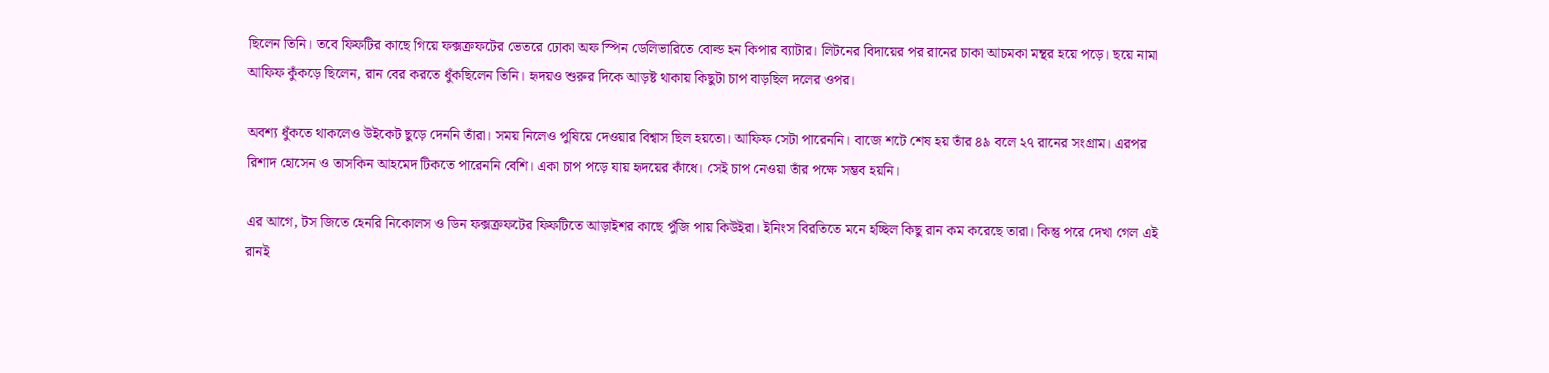ছিলেন তিনি। তবে ফিফটির কাছে গিয়ে ফক্সক্রফটের ভেতরে ঢোকা অফ স্পিন ডেলিভারিতে বোল্ড হন কিপার ব্যাটার। লিটনের বিদায়ের পর রানের চাকা আচমকা মন্থর হয়ে পড়ে। ছয়ে নামা আফিফ কুঁকড়ে ছিলেন, রান বের করতে ধুঁকছিলেন তিনি। হৃদয়ও শুরুর দিকে আড়ষ্ট থাকায় কিছুটা চাপ বাড়ছিল দলের ওপর।

অবশ্য ধুঁকতে থাকলেও উইকেট ছুড়ে দেননি তাঁরা। সময় নিলেও পুষিয়ে দেওয়ার বিশ্বাস ছিল হয়তো। আফিফ সেটা পারেননি। বাজে শটে শেষ হয় তাঁর ৪৯ বলে ২৭ রানের সংগ্রাম। এরপর রিশাদ হোসেন ও তাসকিন আহমেদ টিকতে পারেননি বেশি। একা চাপ পড়ে যায় হৃদয়ের কাঁধে। সেই চাপ নেওয়া তাঁর পক্ষে সম্ভব হয়নি।

এর আগে, টস জিতে হেনরি নিকোলস ও ডিন ফক্সক্রফটের ফিফটিতে আড়াইশর কাছে পুঁজি পায় কিউইরা। ইনিংস বিরতিতে মনে হচ্ছিল কিছু রান কম করেছে তারা। কিন্তু পরে দেখা গেল এই রানই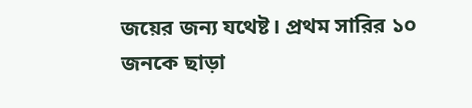জয়ের জন্য যথেষ্ট। প্রথম সারির ১০ জনকে ছাড়া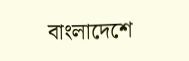বাংলাদেশে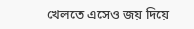খেলতে এসেও জয় দিয়ে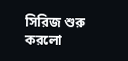সিরিজ শুরু করলো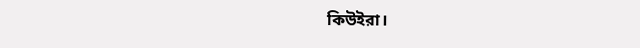কিউইরা।